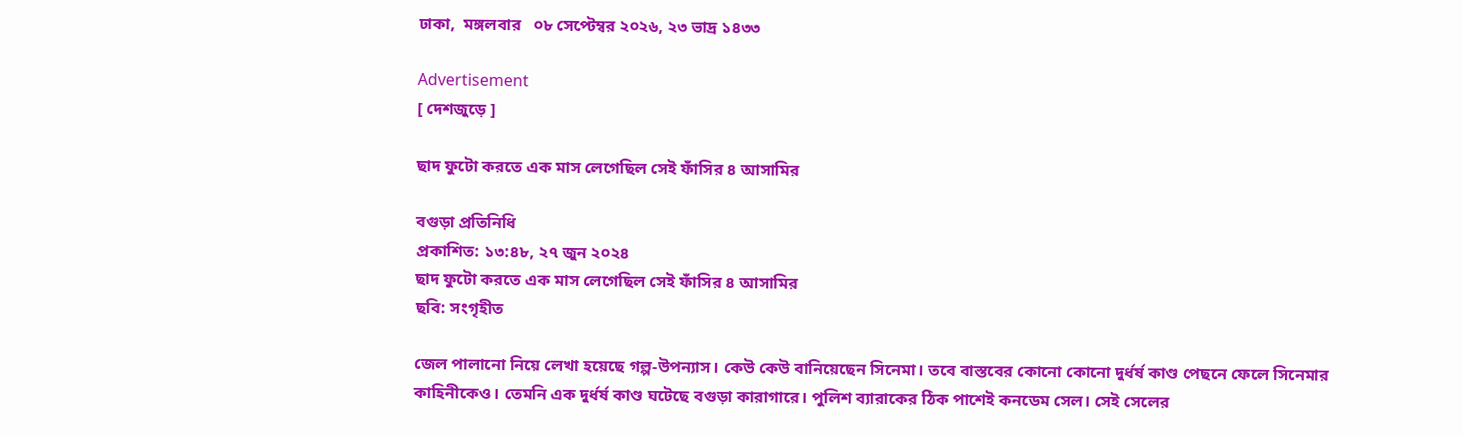ঢাকা,  মঙ্গলবার   ০৮ সেপ্টেম্বর ২০২৬, ২৩ ভাদ্র ১৪৩৩

Advertisement
[ দেশজুড়ে ]

ছাদ ফুটো করতে এক মাস লেগেছিল সেই ফাঁসির ৪ আসামির

বগুড়া প্রতিনিধি
প্রকাশিত: ১৩:৪৮, ২৭ জুন ২০২৪
ছাদ ফুটো করতে এক মাস লেগেছিল সেই ফাঁসির ৪ আসামির
ছবি: সংগৃহীত

জেল পালানো নিয়ে লেখা হয়েছে গল্প-উপন্যাস। কেউ কেউ বানিয়েছেন সিনেমা। তবে বাস্তবের কোনো কোনো দুর্ধর্ষ কাণ্ড পেছনে ফেলে সিনেমার কাহিনীকেও। তেমনি এক দুর্ধর্ষ কাণ্ড ঘটেছে বগুড়া কারাগারে। পুলিশ ব্যারাকের ঠিক পাশেই কনডেম সেল। সেই সেলের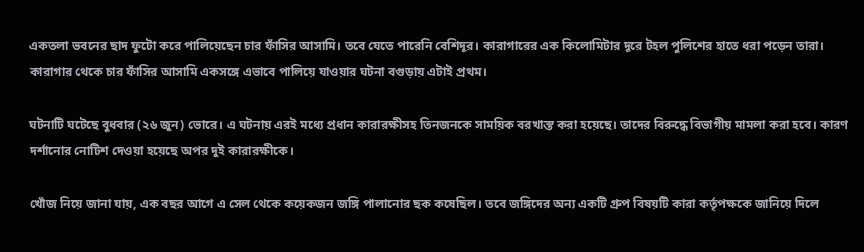একতলা ভবনের ছাদ ফুটো করে পালিয়েছেন চার ফাঁসির আসামি। তবে যেতে পারেনি বেশিদূর। কারাগারের এক কিলোমিটার দূরে টহল পুলিশের হাতে ধরা পড়েন তারা। কারাগার থেকে চার ফাঁসির আসামি একসঙ্গে এভাবে পালিয়ে যাওয়ার ঘটনা বগুড়ায় এটাই প্রথম।

ঘটনাটি ঘটেছে বুধবার (২৬ জুন) ভোরে। এ ঘটনায় এরই মধ্যে প্রধান কারারক্ষীসহ তিনজনকে সাময়িক বরখাস্ত করা হয়েছে। তাদের বিরুদ্ধে বিভাগীয় মামলা করা হবে। কারণ দর্শানোর নোটিশ দেওয়া হয়েছে অপর দুই কারারক্ষীকে।

খোঁজ নিয়ে জানা যায়, এক বছর আগে এ সেল থেকে কয়েকজন জঙ্গি পালানোর ছক কষেছিল। তবে জঙ্গিদের অন্য একটি গ্রুপ বিষয়টি কারা কর্তৃপক্ষকে জানিয়ে দিলে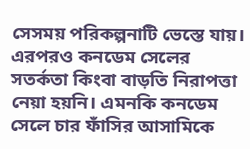সেসময় পরিকল্পনাটি ভেস্তে যায়। এরপরও কনডেম সেলের সতর্কতা কিংবা বাড়তি নিরাপত্তা নেয়া হয়নি। এমনকি কনডেম সেলে চার ফাঁসির আসামিকে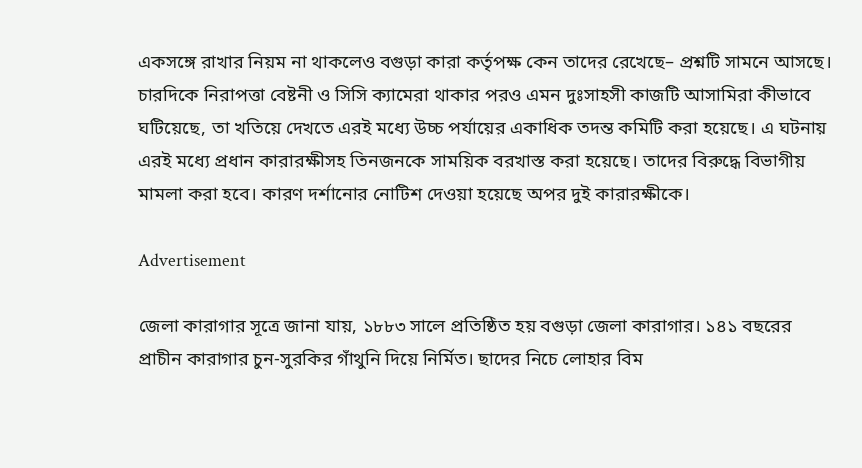একসঙ্গে রাখার নিয়ম না থাকলেও বগুড়া কারা কর্তৃপক্ষ কেন তাদের রেখেছে– প্রশ্নটি সামনে আসছে। চারদিকে নিরাপত্তা বেষ্টনী ও সিসি ক্যামেরা থাকার পরও এমন দুঃসাহসী কাজটি আসামিরা কীভাবে ঘটিয়েছে, তা খতিয়ে দেখতে এরই মধ্যে উচ্চ পর্যায়ের একাধিক তদন্ত কমিটি করা হয়েছে। এ ঘটনায় এরই মধ্যে প্রধান কারারক্ষীসহ তিনজনকে সাময়িক বরখাস্ত করা হয়েছে। তাদের বিরুদ্ধে বিভাগীয় মামলা করা হবে। কারণ দর্শানোর নোটিশ দেওয়া হয়েছে অপর দুই কারারক্ষীকে।

Advertisement

জেলা কারাগার সূত্রে জানা যায়, ১৮৮৩ সালে প্রতিষ্ঠিত হয় বগুড়া জেলা কারাগার। ১৪১ বছরের প্রাচীন কারাগার চুন-সুরকির গাঁথুনি দিয়ে নির্মিত। ছাদের নিচে লোহার বিম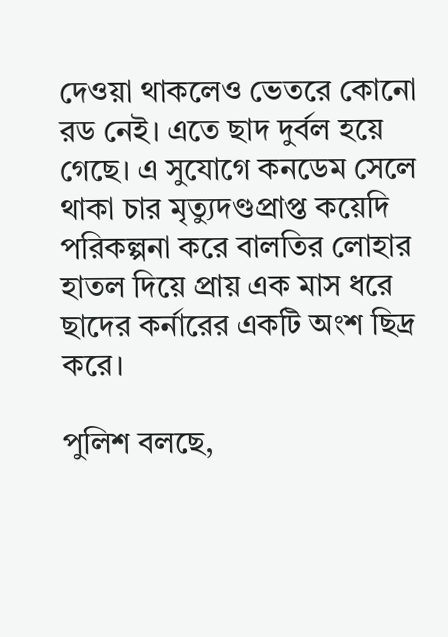দেওয়া থাকলেও ভেতরে কোনো রড নেই। এতে ছাদ দুর্বল হয়ে গেছে। এ সুযোগে কনডেম সেলে থাকা চার মৃত্যুদণ্ডপ্রাপ্ত কয়েদি পরিকল্পনা করে বালতির লোহার হাতল দিয়ে প্রায় এক মাস ধরে ছাদের কর্নারের একটি অংশ ছিদ্র করে।

পুলিশ বলছে,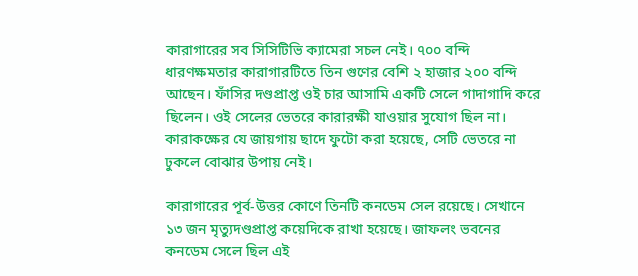কারাগারের সব সিসিটিভি ক্যামেরা সচল নেই। ৭০০ বন্দি ধারণক্ষমতার কারাগারটিতে তিন গুণের বেশি ২ হাজার ২০০ বন্দি আছেন। ফাঁসির দণ্ডপ্রাপ্ত ওই চার আসামি একটি সেলে গাদাগাদি করে ছিলেন। ওই সেলের ভেতরে কারারক্ষী যাওয়ার সুযোগ ছিল না। কারাকক্ষের যে জায়গায় ছাদে ফুটো করা হয়েছে, সেটি ভেতরে না ঢুকলে বোঝার উপায় নেই।

কারাগারের পূর্ব-উত্তর কোণে তিনটি কনডেম সেল রয়েছে। সেখানে ১৩ জন মৃত্যুদণ্ডপ্রাপ্ত কয়েদিকে রাখা হয়েছে। জাফলং ভবনের কনডেম সেলে ছিল এই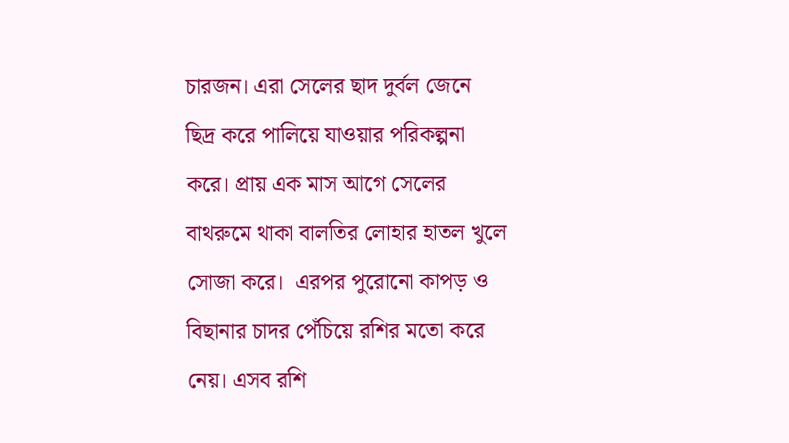চারজন। এরা সেলের ছাদ দুর্বল জেনে ছিদ্র করে পালিয়ে যাওয়ার পরিকল্পনা করে। প্রায় এক মাস আগে সেলের বাথরুমে থাকা বালতির লোহার হাতল খুলে সোজা করে।  এরপর পুরোনো কাপড় ও বিছানার চাদর পেঁচিয়ে রশির মতো করে নেয়। এসব রশি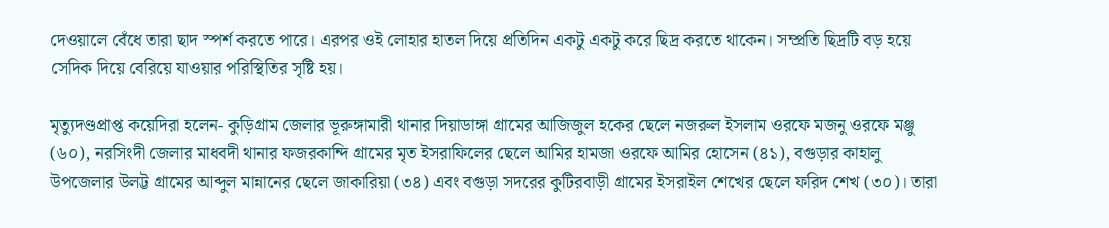দেওয়ালে বেঁধে তারা ছাদ স্পর্শ করতে পারে। এরপর ওই লোহার হাতল দিয়ে প্রতিদিন একটু একটু করে ছিদ্র করতে থাকেন। সম্প্রতি ছিদ্রটি বড় হয়ে সেদিক দিয়ে বেরিয়ে যাওয়ার পরিস্থিতির সৃষ্টি হয়।

মৃত্যুদণ্ডপ্রাপ্ত কয়েদিরা হলেন- কুড়িগ্রাম জেলার ভূরুঙ্গামারী থানার দিয়াডাঙ্গা গ্রামের আজিজুল হকের ছেলে নজরুল ইসলাম ওরফে মজনু ওরফে মঞ্জু (৬০), নরসিংদী জেলার মাধবদী থানার ফজরকান্দি গ্রামের মৃত ইসরাফিলের ছেলে আমির হামজা ওরফে আমির হোসেন (৪১), বগুড়ার কাহালু উপজেলার উলট্ট গ্রামের আব্দুল মান্নানের ছেলে জাকারিয়া (৩৪) এবং বগুড়া সদরের কুটিরবাড়ী গ্রামের ইসরাইল শেখের ছেলে ফরিদ শেখ (৩০)। তারা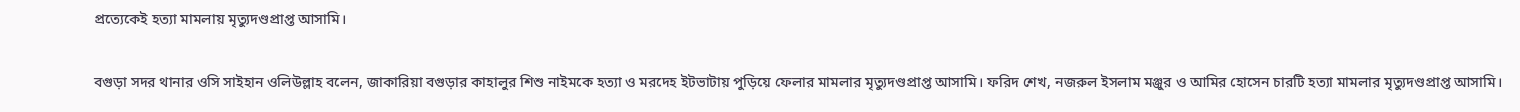প্রত্যেকেই হত্যা মামলায় মৃত্যুদণ্ডপ্রাপ্ত আসামি।

বগুড়া সদর থানার ওসি সাইহান ওলিউল্লাহ বলেন, জাকারিয়া বগুড়ার কাহালুর শিশু নাইমকে হত্যা ও মরদেহ ইটভাটায় পুড়িয়ে ফেলার মামলার মৃত্যুদণ্ডপ্রাপ্ত আসামি। ফরিদ শেখ, নজরুল ইসলাম মঞ্জুর ও আমির হোসেন চারটি হত্যা মামলার মৃত্যুদণ্ডপ্রাপ্ত আসামি।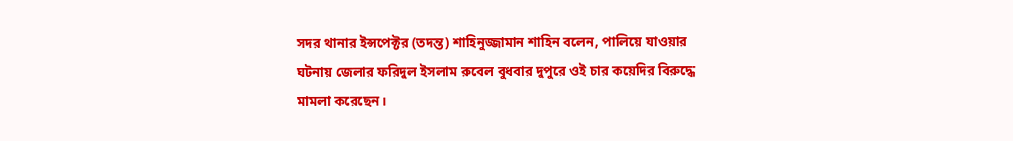সদর থানার ইন্সপেক্টর (তদন্ত) শাহিনুজ্জামান শাহিন বলেন, পালিয়ে যাওয়ার ঘটনায় জেলার ফরিদুল ইসলাম রুবেল বুধবার দুপুরে ওই চার কয়েদির বিরুদ্ধে মামলা করেছেন।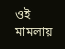ওই মামলায়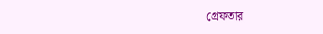গ্রেফতার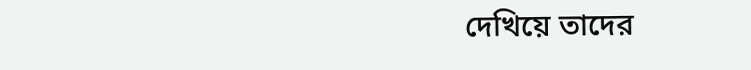দেখিয়ে তাদের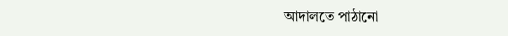আদালতে পাঠানো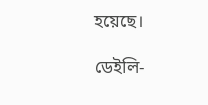হয়েছে।

ডেইলি-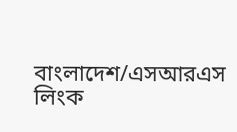বাংলাদেশ/এসআরএস
লিংক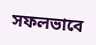সফলভাবে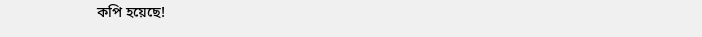কপি হয়েছে!